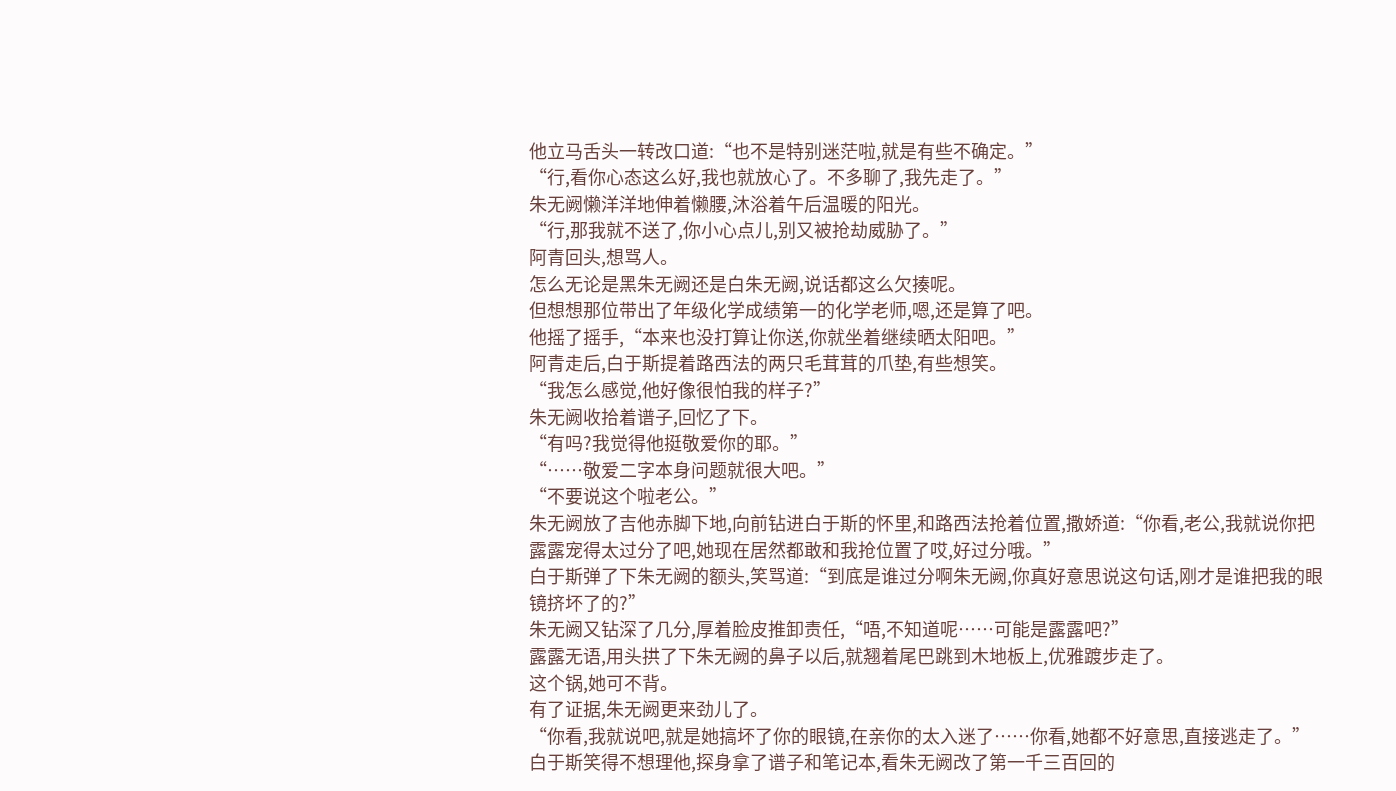他立马舌头一转改口道:“也不是特别迷茫啦,就是有些不确定。”
“行,看你心态这么好,我也就放心了。不多聊了,我先走了。”
朱无阙懒洋洋地伸着懒腰,沐浴着午后温暖的阳光。
“行,那我就不送了,你小心点儿,别又被抢劫威胁了。”
阿青回头,想骂人。
怎么无论是黑朱无阙还是白朱无阙,说话都这么欠揍呢。
但想想那位带出了年级化学成绩第一的化学老师,嗯,还是算了吧。
他摇了摇手,“本来也没打算让你送,你就坐着继续晒太阳吧。”
阿青走后,白于斯提着路西法的两只毛茸茸的爪垫,有些想笑。
“我怎么感觉,他好像很怕我的样子?”
朱无阙收拾着谱子,回忆了下。
“有吗?我觉得他挺敬爱你的耶。”
“……敬爱二字本身问题就很大吧。”
“不要说这个啦老公。”
朱无阙放了吉他赤脚下地,向前钻进白于斯的怀里,和路西法抢着位置,撒娇道:“你看,老公,我就说你把露露宠得太过分了吧,她现在居然都敢和我抢位置了哎,好过分哦。”
白于斯弹了下朱无阙的额头,笑骂道:“到底是谁过分啊朱无阙,你真好意思说这句话,刚才是谁把我的眼镜挤坏了的?”
朱无阙又钻深了几分,厚着脸皮推卸责任,“唔,不知道呢……可能是露露吧?”
露露无语,用头拱了下朱无阙的鼻子以后,就翘着尾巴跳到木地板上,优雅踱步走了。
这个锅,她可不背。
有了证据,朱无阙更来劲儿了。
“你看,我就说吧,就是她搞坏了你的眼镜,在亲你的太入迷了……你看,她都不好意思,直接逃走了。”
白于斯笑得不想理他,探身拿了谱子和笔记本,看朱无阙改了第一千三百回的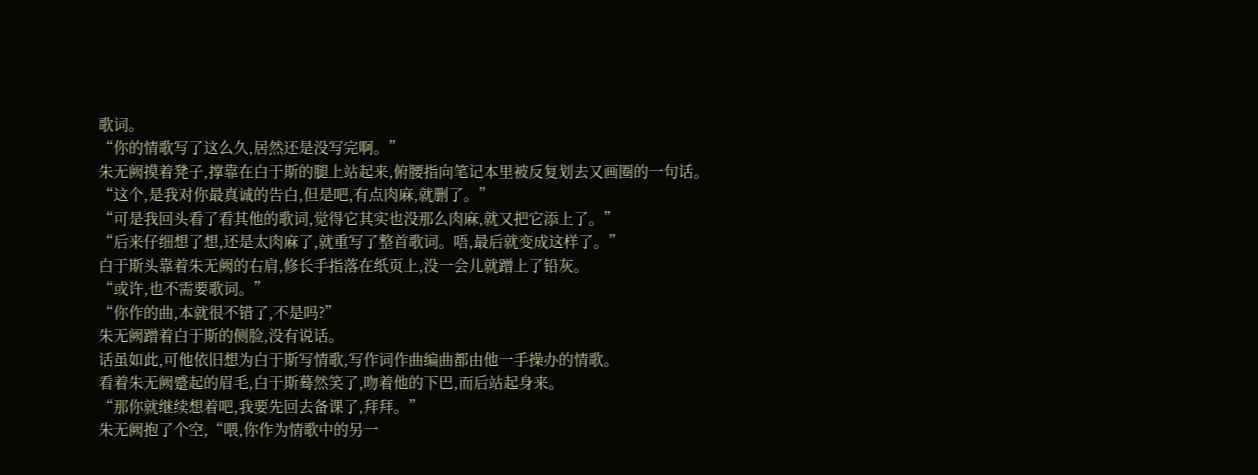歌词。
“你的情歌写了这么久,居然还是没写完啊。”
朱无阙摸着凳子,撑靠在白于斯的腿上站起来,俯腰指向笔记本里被反复划去又画圈的一句话。
“这个,是我对你最真诚的告白,但是吧,有点肉麻,就删了。”
“可是我回头看了看其他的歌词,觉得它其实也没那么肉麻,就又把它添上了。”
“后来仔细想了想,还是太肉麻了,就重写了整首歌词。唔,最后就变成这样了。”
白于斯头靠着朱无阙的右肩,修长手指落在纸页上,没一会儿就蹭上了铅灰。
“或许,也不需要歌词。”
“你作的曲,本就很不错了,不是吗?”
朱无阙蹭着白于斯的侧脸,没有说话。
话虽如此,可他依旧想为白于斯写情歌,写作词作曲编曲都由他一手操办的情歌。
看着朱无阙蹙起的眉毛,白于斯蓦然笑了,吻着他的下巴,而后站起身来。
“那你就继续想着吧,我要先回去备课了,拜拜。”
朱无阙抱了个空,“喂,你作为情歌中的另一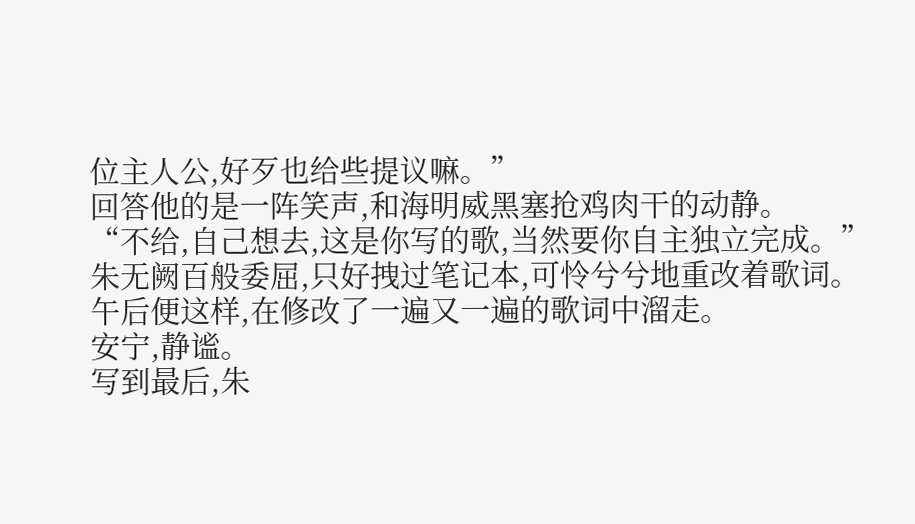位主人公,好歹也给些提议嘛。”
回答他的是一阵笑声,和海明威黑塞抢鸡肉干的动静。
“不给,自己想去,这是你写的歌,当然要你自主独立完成。”
朱无阙百般委屈,只好拽过笔记本,可怜兮兮地重改着歌词。
午后便这样,在修改了一遍又一遍的歌词中溜走。
安宁,静谧。
写到最后,朱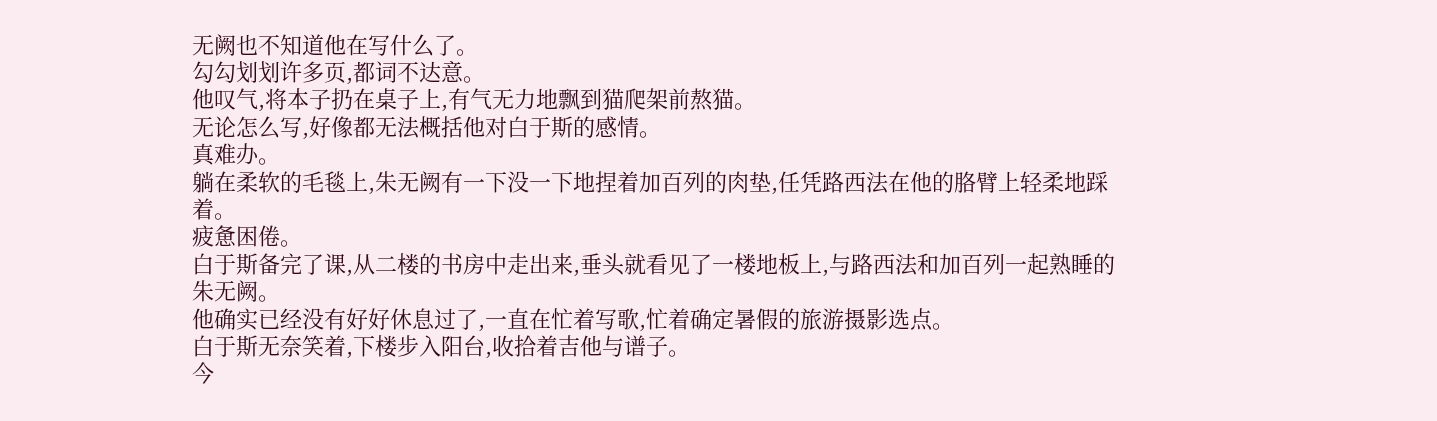无阙也不知道他在写什么了。
勾勾划划许多页,都词不达意。
他叹气,将本子扔在桌子上,有气无力地飘到猫爬架前熬猫。
无论怎么写,好像都无法概括他对白于斯的感情。
真难办。
躺在柔软的毛毯上,朱无阙有一下没一下地捏着加百列的肉垫,任凭路西法在他的胳臂上轻柔地踩着。
疲惫困倦。
白于斯备完了课,从二楼的书房中走出来,垂头就看见了一楼地板上,与路西法和加百列一起熟睡的朱无阙。
他确实已经没有好好休息过了,一直在忙着写歌,忙着确定暑假的旅游摄影选点。
白于斯无奈笑着,下楼步入阳台,收拾着吉他与谱子。
今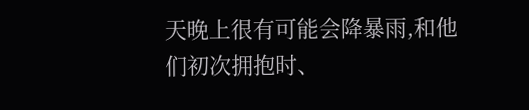天晚上很有可能会降暴雨,和他们初次拥抱时、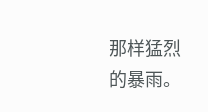那样猛烈的暴雨。